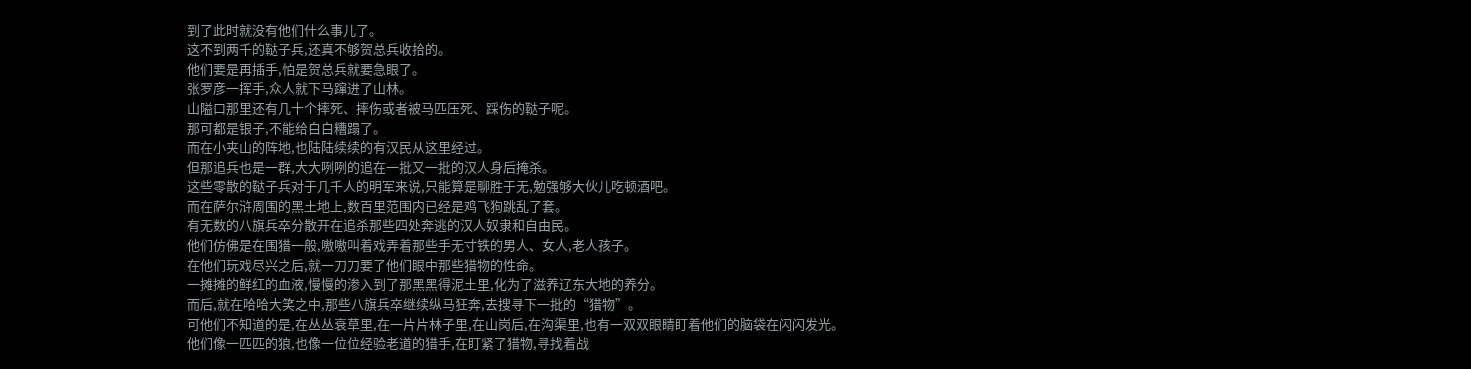到了此时就没有他们什么事儿了。
这不到两千的鞑子兵,还真不够贺总兵收拾的。
他们要是再插手,怕是贺总兵就要急眼了。
张罗彦一挥手,众人就下马蹿进了山林。
山隘口那里还有几十个摔死、摔伤或者被马匹压死、踩伤的鞑子呢。
那可都是银子,不能给白白糟蹋了。
而在小夹山的阵地,也陆陆续续的有汉民从这里经过。
但那追兵也是一群,大大咧咧的追在一批又一批的汉人身后掩杀。
这些零散的鞑子兵对于几千人的明军来说,只能算是聊胜于无,勉强够大伙儿吃顿酒吧。
而在萨尔浒周围的黑土地上,数百里范围内已经是鸡飞狗跳乱了套。
有无数的八旗兵卒分散开在追杀那些四处奔逃的汉人奴隶和自由民。
他们仿佛是在围猎一般,嗷嗷叫着戏弄着那些手无寸铁的男人、女人,老人孩子。
在他们玩戏尽兴之后,就一刀刀要了他们眼中那些猎物的性命。
一摊摊的鲜红的血液,慢慢的渗入到了那黑黑得泥土里,化为了滋养辽东大地的养分。
而后,就在哈哈大笑之中,那些八旗兵卒继续纵马狂奔,去搜寻下一批的“猎物”。
可他们不知道的是,在丛丛衰草里,在一片片林子里,在山岗后,在沟渠里,也有一双双眼睛盯着他们的脑袋在闪闪发光。
他们像一匹匹的狼,也像一位位经验老道的猎手,在盯紧了猎物,寻找着战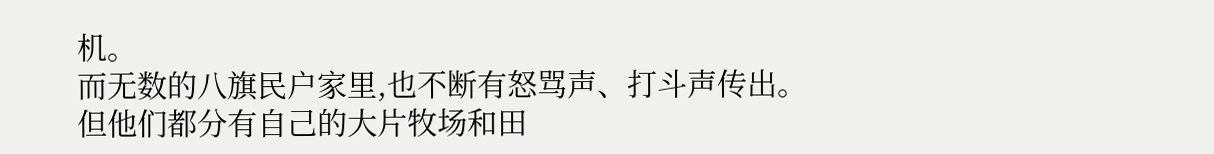机。
而无数的八旗民户家里,也不断有怒骂声、打斗声传出。
但他们都分有自己的大片牧场和田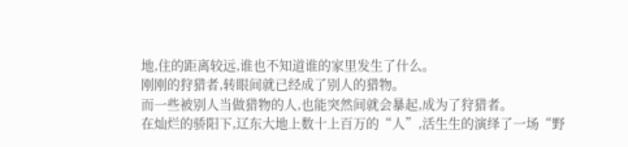地,住的距离较远,谁也不知道谁的家里发生了什么。
刚刚的狩猎者,转眼间就已经成了别人的猎物。
而一些被别人当做猎物的人,也能突然间就会暴起,成为了狩猎者。
在灿烂的骄阳下,辽东大地上数十上百万的“人”,活生生的演绎了一场“野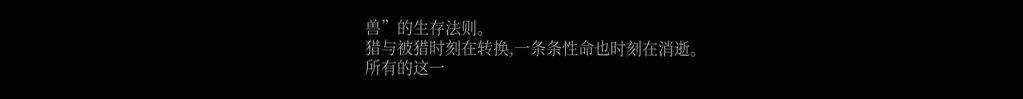兽”的生存法则。
猎与被猎时刻在转换,一条条性命也时刻在消逝。
所有的这一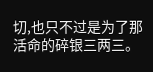切,也只不过是为了那活命的碎银三两三。